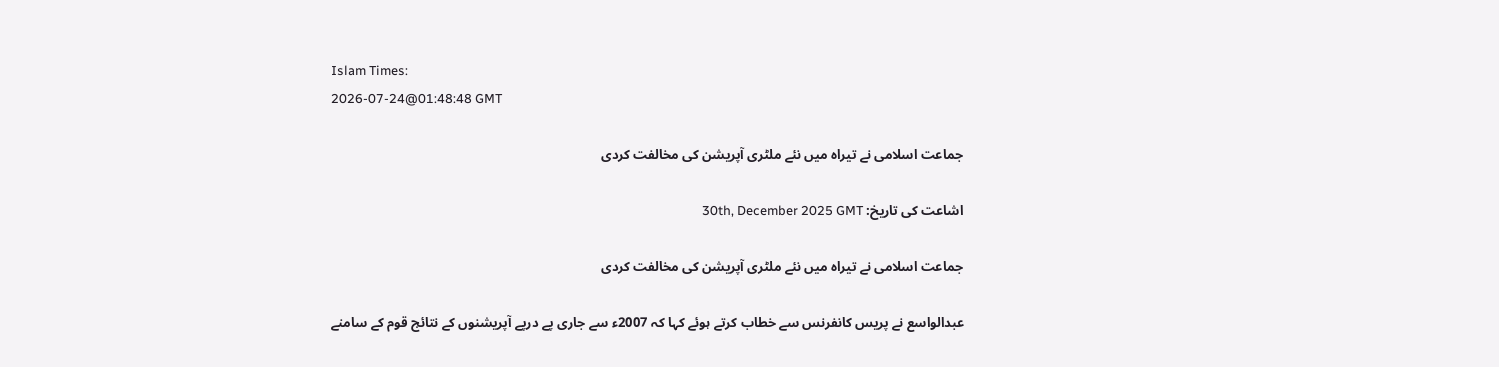Islam Times:
2026-07-24@01:48:48 GMT

جماعت اسلامی نے تیراہ میں نئے ملٹری آپریشن کی مخالفت کردی

اشاعت کی تاریخ: 30th, December 2025 GMT

جماعت اسلامی نے تیراہ میں نئے ملٹری آپریشن کی مخالفت کردی

عبدالواسع نے پریس کانفرنس سے خطاب کرتے ہوئے کہا کہ 2007ء سے جاری پے درپے آپریشنوں کے نتائج قوم کے سامنے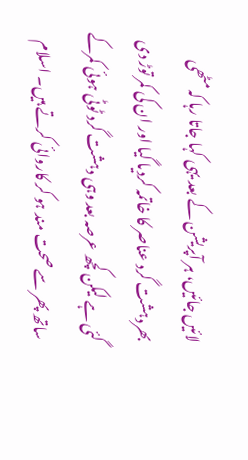لائیں جائیں، ہر آپریشن کے بعد یہی کہا جاتا رہا کہ مٹھی بھردہشت گرد عناصر کا خاتمہ کردیا گیا اور ان کی کمر توڑ دی گئی ہے لیکن کچھ عرصہ بعد وہی دہشت گرد ٹوٹی ہوئی کمرکے ساتھ پھر سے صحت مند ہو کر کاروائی کرتے ہیں۔ اسلام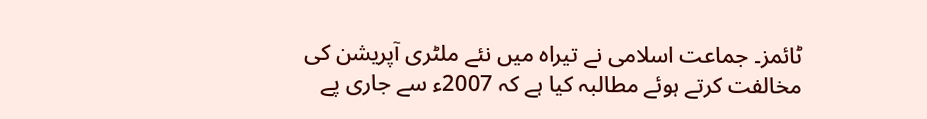ٹائمز۔ جماعت اسلامی نے تیراہ میں نئے ملٹری آپریشن کی مخالفت کرتے ہوئے مطالبہ کیا ہے کہ 2007ء سے جاری پے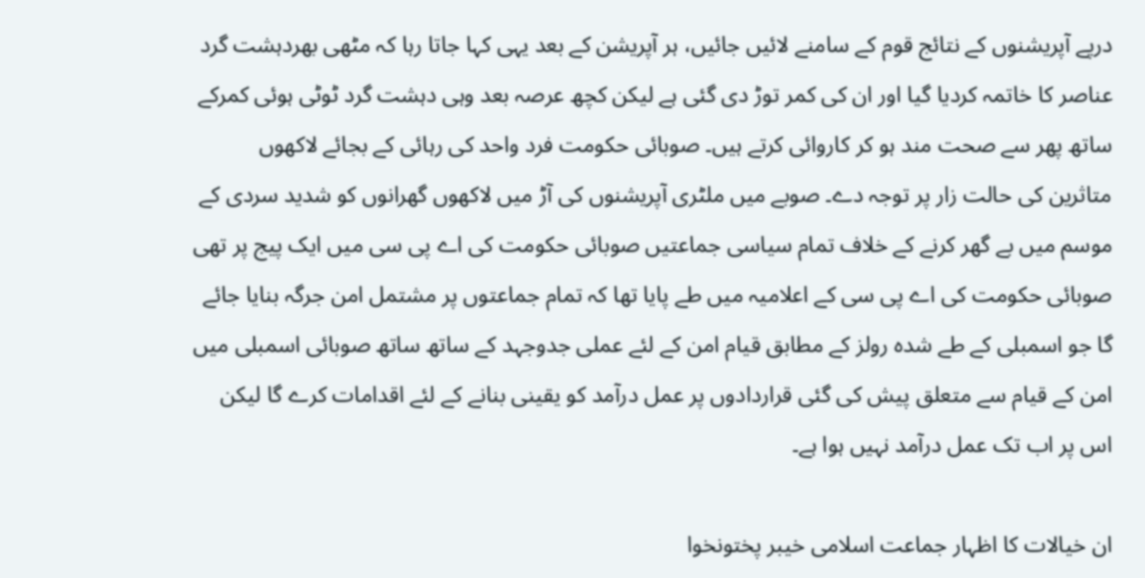درپے آپریشنوں کے نتائج قوم کے سامنے لائیں جائیں، ہر آپریشن کے بعد یہی کہا جاتا رہا کہ مٹھی بھردہشت گرد عناصر کا خاتمہ کردیا گیا اور ان کی کمر توڑ دی گئی ہے لیکن کچھ عرصہ بعد وہی دہشت گرد ٹوٹی ہوئی کمرکے ساتھ پھر سے صحت مند ہو کر کاروائی کرتے ہیں۔ صوبائی حکومت فرد واحد کی رہائی کے بجائے لاکھوں متاثرین کی حالت زار پر توجہ دے۔ صوبے میں ملٹری آپریشنوں کی آڑ میں لاکھوں گھرانوں کو شدید سردی کے موسم میں بے گھر کرنے کے خلاف تمام سیاسی جماعتیں صوبائی حکومت کی اے پی سی میں ایک پیج پر تھی صوبائی حکومت کی اے پی سی کے اعلامیہ میں طے پایا تھا کہ تمام جماعتوں پر مشتمل امن جرگہ بنایا جائے گا جو اسمبلی کے طے شدہ رولز کے مطابق قیام امن کے لئے عملی جدوجہد کے ساتھ ساتھ صوبائی اسمبلی میں امن کے قیام سے متعلق پیش کی گئی قراردادوں پر عمل درآمد کو یقینی بنانے کے لئے اقدامات کرے گا لیکن اس پر اب تک عمل درآمد نہیں ہوا ہے۔

ان خیالات کا اظہار جماعت اسلامی خیبر پختونخوا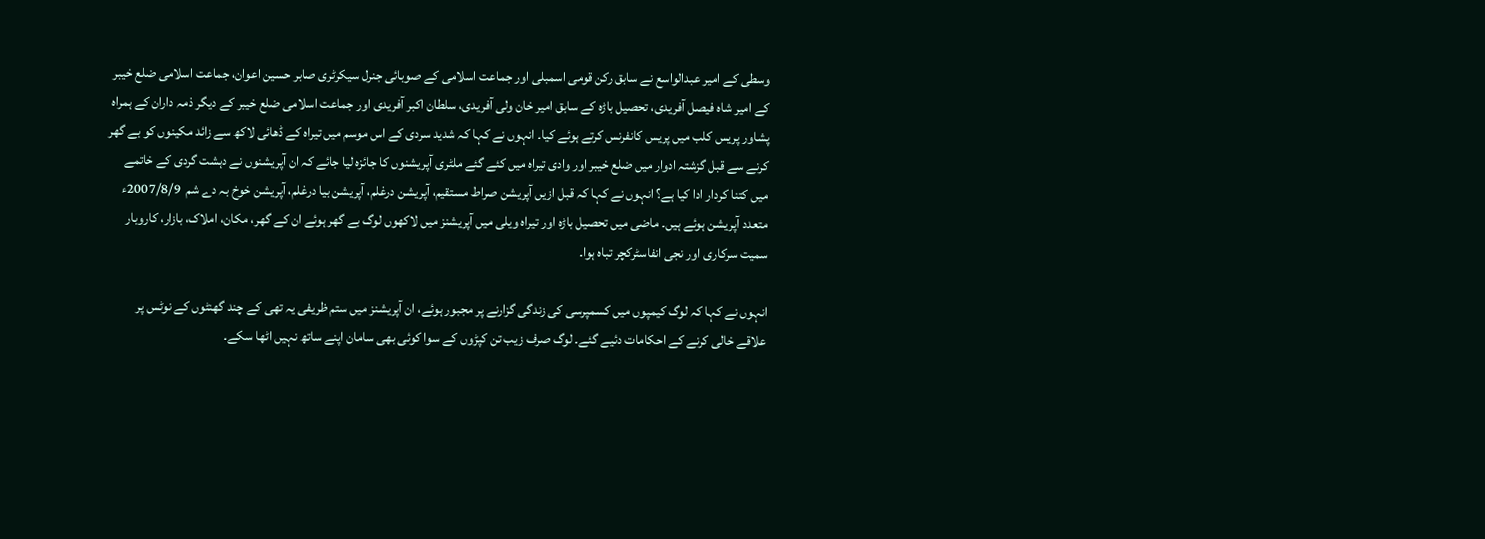وسطی کے امیر عبدالواسع نے سابق رکن قومی اسمبلی اور جماعت اسلامی کے صوبائی جنرل سیکرٹری صابر حسین اعوان، جماعت اسلامی ضلع خیبر کے امیر شاہ فیصل آفریدی، تحصیل باڑہ کے سابق امیر خان ولی آفریدی، سلطان اکبر آفریدی اور جماعت اسلامی ضلع خیبر کے دیگر ذمہ داران کے ہمراہ پشاور پریس کلب میں پریس کانفرنس کرتے ہوئے کیا۔ انہوں نے کہا کہ شدید سردی کے اس موسم میں تیراہ کے ڈھائی لاکھ سے زائد مکینوں کو بے گھر کرنے سے قبل گزشتہ ادوار میں ضلع خیبر اور وادی تیراہ میں کئے گئے ملٹری آپریشنوں کا جائزہ لیا جائے کہ ان آپریشنوں نے دہشت گردی کے خاتمے میں کتنا کردار ادا کیا ہے؟ انہوں نے کہا کہ قبل ازیں آپریشن صراط مستقیم، آپریشن درغلم، آپریشن بیا درغلم، آپریشن خوخ بہ دے شم  2007/8/9ء متعدد آپریشن ہوئے ہیں۔ ماضی میں تحصیل باڑہ اور تیراہ ویلی میں آپریشنز میں لاکھوں لوگ بے گھر ہوئے ان کے گھر، مکان، املاک، بازار، کاروبار سمیت سرکاری اور نجی انفاسٹرکچر تباہ ہوا۔

انہوں نے کہا کہ لوگ کیمپوں میں کسمپرسی کی زندگی گزارنے پر مجبور ہوئے، ان آپریشنز میں ستم ظریفی یہ تھی کے چند گھنٹوں کے نوٹس پر علاقے خالی کرنے کے احکامات دئیے گئے۔ لوگ صرف زیب تن کپڑوں کے سوا کوئی بھی سامان اپنے ساتھ نہیں اٹھا سکے۔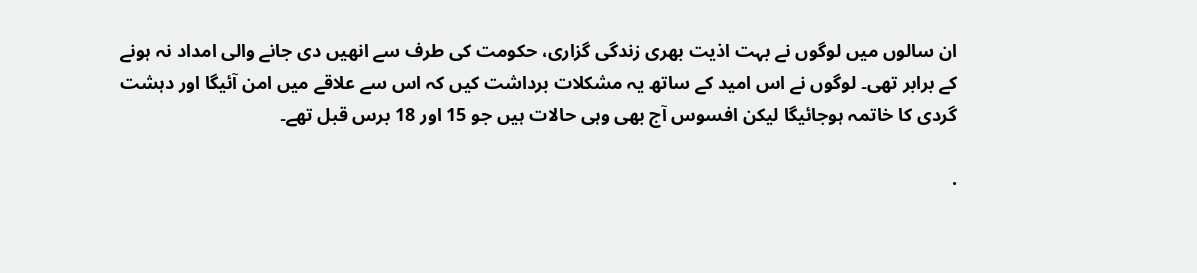ان سالوں میں لوگوں نے بہت اذیت بھری زندگی گزاری، حکومت کی طرف سے انھیں دی جانے والی امداد نہ ہونے کے برابر تھی۔ لوگوں نے اس امید کے ساتھ یہ مشکلات برداشت کیں کہ اس سے علاقے میں امن آئیگا اور دہشت گردی کا خاتمہ ہوجائیگا لیکن افسوس آج بھی وہی حالات ہیں جو 15 اور 18 برس قبل تھے۔

.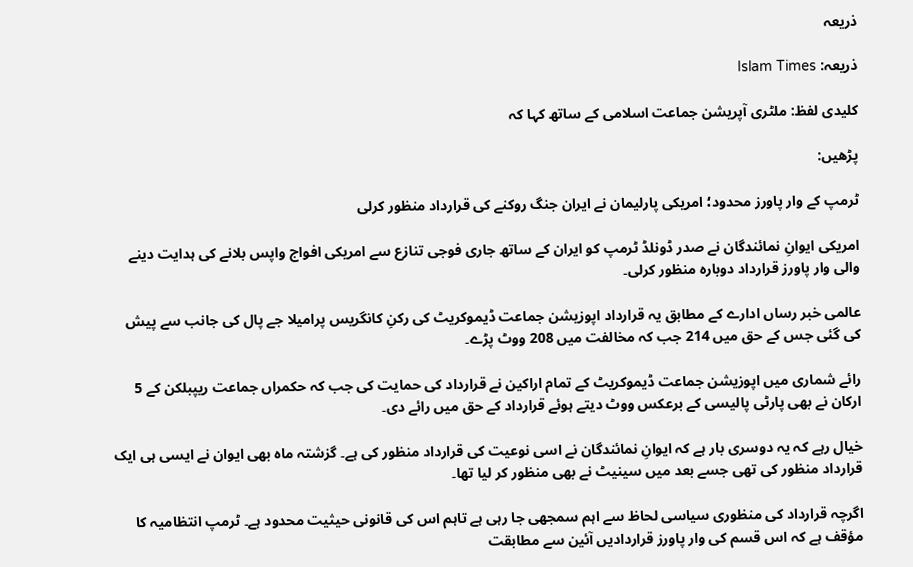ذریعہ

ذریعہ: Islam Times

کلیدی لفظ: ملٹری آپریشن جماعت اسلامی کے ساتھ کہا کہ

پڑھیں:

ٹرمپ کے وار پاورز محدود؛ امریکی پارلیمان نے ایران جنگ روکنے کی قرارداد منظور کرلی

امریکی ایوانِ نمائندگان نے صدر ڈونلڈ ٹرمپ کو ایران کے ساتھ جاری فوجی تنازع سے امریکی افواج واپس بلانے کی ہدایت دینے والی وار پاورز قرارداد دوبارہ منظور کرلی۔

عالمی خبر رساں ادارے کے مطابق یہ قرارداد اپوزیشن جماعت ڈیموکریٹ کی رکنِ کانگریس پرامیلا جے پال کی جانب سے پیش کی گئی جس کے حق میں 214 جب کہ مخالفت میں 208 ووٹ پڑے۔

رائے شماری میں اپوزیشن جماعت ڈیموکریٹ کے تمام اراکین نے قرارداد کی حمایت کی جب کہ حکمراں جماعت ریپبلکن کے 5 ارکان نے بھی پارٹی پالیسی کے برعکس ووٹ دیتے ہوئے قرارداد کے حق میں رائے دی۔

خیال رہے کہ یہ دوسری بار ہے کہ ایوانِ نمائندگان نے اسی نوعیت کی قرارداد منظور کی ہے۔ گزشتہ ماہ بھی ایوان نے ایسی ہی ایک قرارداد منظور کی تھی جسے بعد میں سینیٹ نے بھی منظور کر لیا تھا۔

اگرچہ قرارداد کی منظوری سیاسی لحاظ سے اہم سمجھی جا رہی ہے تاہم اس کی قانونی حیثیت محدود ہے۔ ٹرمپ انتظامیہ کا مؤقف ہے کہ اس قسم کی وار پاورز قراردادیں آئین سے مطابقت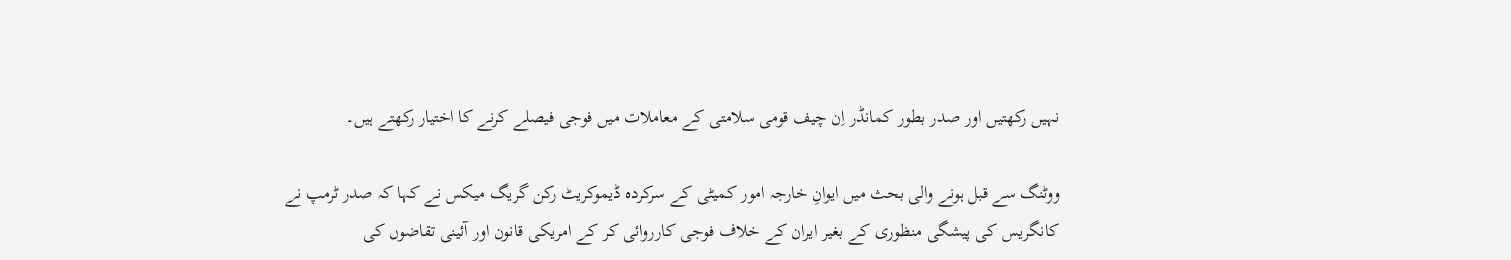نہیں رکھتیں اور صدر بطور کمانڈر اِن چیف قومی سلامتی کے معاملات میں فوجی فیصلے کرنے کا اختیار رکھتے ہیں۔

ووٹنگ سے قبل ہونے والی بحث میں ایوانِ خارجہ امور کمیٹی کے سرکردہ ڈیموکریٹ رکن گریگ میکس نے کہا کہ صدر ٹرمپ نے کانگریس کی پیشگی منظوری کے بغیر ایران کے خلاف فوجی کارروائی کر کے امریکی قانون اور آئینی تقاضوں کی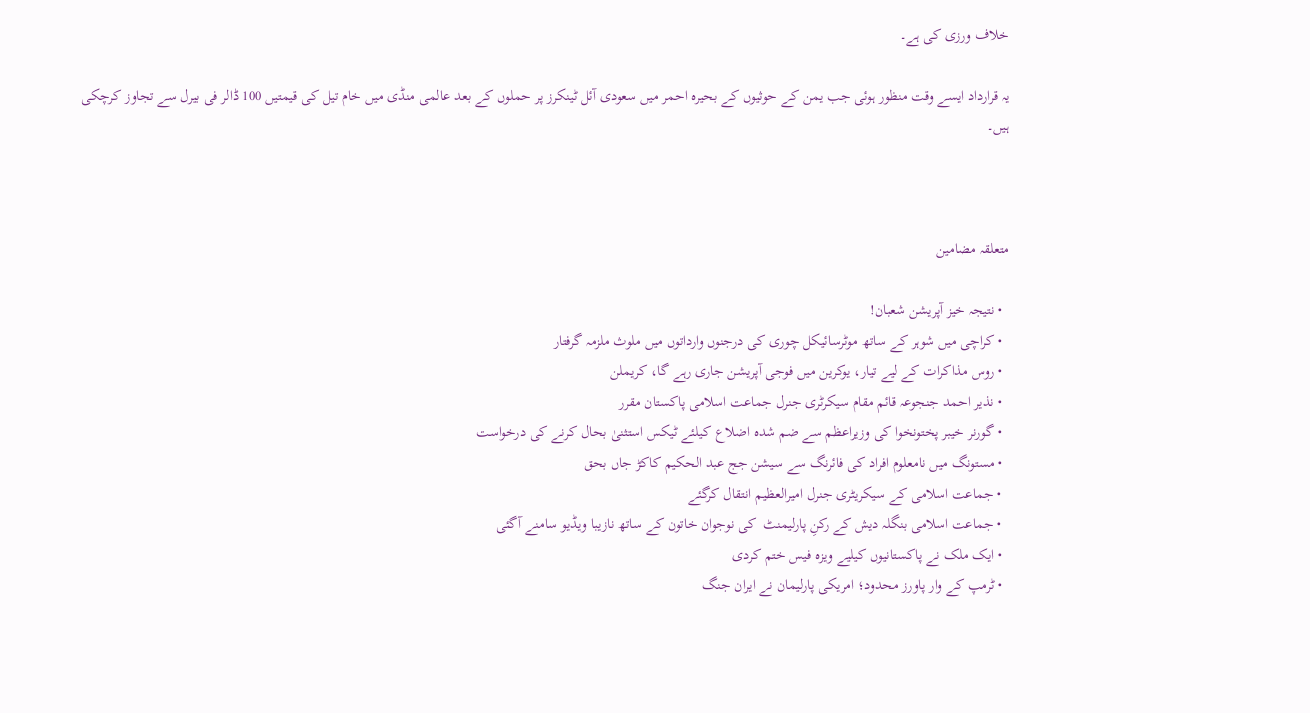خلاف ورزی کی ہے۔

یہ قرارداد ایسے وقت منظور ہوئی جب یمن کے حوثیوں کے بحیرہ احمر میں سعودی آئل ٹینکرز پر حملوں کے بعد عالمی منڈی میں خام تیل کی قیمتیں 100 ڈالر فی بیرل سے تجاوز کرچکی ہیں۔



متعلقہ مضامین

  • نتیجہ خیز آپریشن شعبان!
  • کراچی میں شوہر کے ساتھ موٹرسائیکل چوری کی درجنوں وارداتوں میں ملوث ملزمہ گرفتار
  • روس مذاکرات کے لیے تیار، یوکرین میں فوجی آپریشن جاری رہے گا، کریملن
  • نذیر احمد جنجوعہ قائم مقام سیکرٹری جنرل جماعت اسلامی پاکستان مقرر
  • گورنر خیبر پختونخوا کی وزیراعظم سے ضم شدہ اضلاع کیلئے ٹیکس استثنیٰ بحال کرنے کی درخواست
  • مستونگ میں نامعلوم افراد کی فائرنگ سے سیشن جج عبد الحکیم کاکڑ جاں بحق
  • جماعت اسلامی کے سیکریٹری جنرل امیرالعظیم انتقال کرگئے
  • جماعت اسلامی بنگلہ دیش کے رکنِ پارلیمنٹ  کی نوجوان خاتون کے ساتھ نازیبا ویڈیو سامنے آگئی
  • ایک ملک نے پاکستانیوں کیلیے ویزہ فیس ختم کردی
  • ٹرمپ کے وار پاورز محدود؛ امریکی پارلیمان نے ایران جنگ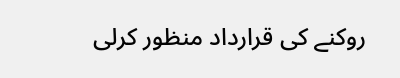روکنے کی قرارداد منظور کرلی